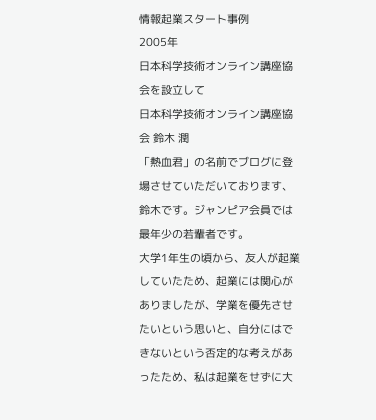情報起業スタート事例
2005年
日本科学技術オンライン講座協会を設立して
日本科学技術オンライン講座協会 鈴木 潤
「熱血君」の名前でブログに登場させていただいております、鈴木です。ジャンピア会員では最年少の若輩者です。
大学1年生の頃から、友人が起業していたため、起業には関心がありましたが、学業を優先させたいという思いと、自分にはできないという否定的な考えがあったため、私は起業をせずに大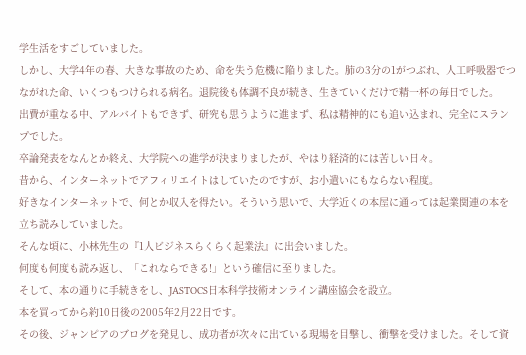学生活をすごしていました。
しかし、大学4年の春、大きな事故のため、命を失う危機に陥りました。肺の3分の1がつぶれ、人工呼吸器でつながれた命、いくつもつけられる病名。退院後も体調不良が続き、生きていくだけで精一杯の毎日でした。
出費が重なる中、アルバイトもできず、研究も思うように進まず、私は精神的にも追い込まれ、完全にスランプでした。
卒論発表をなんとか終え、大学院への進学が決まりましたが、やはり経済的には苦しい日々。
昔から、インターネットでアフィリエイトはしていたのですが、お小遣いにもならない程度。
好きなインターネットで、何とか収入を得たい。そういう思いで、大学近くの本屋に通っては起業関連の本を立ち読みしていました。
そんな頃に、小林先生の『1人ビジネスらくらく起業法』に出会いました。
何度も何度も読み返し、「これならできる!」という確信に至りました。
そして、本の通りに手続きをし、JASTOCS日本科学技術オンライン講座協会を設立。
本を買ってから約10日後の2005年2月22日です。
その後、ジャンピアのブログを発見し、成功者が次々に出ている現場を目撃し、衝撃を受けました。そして資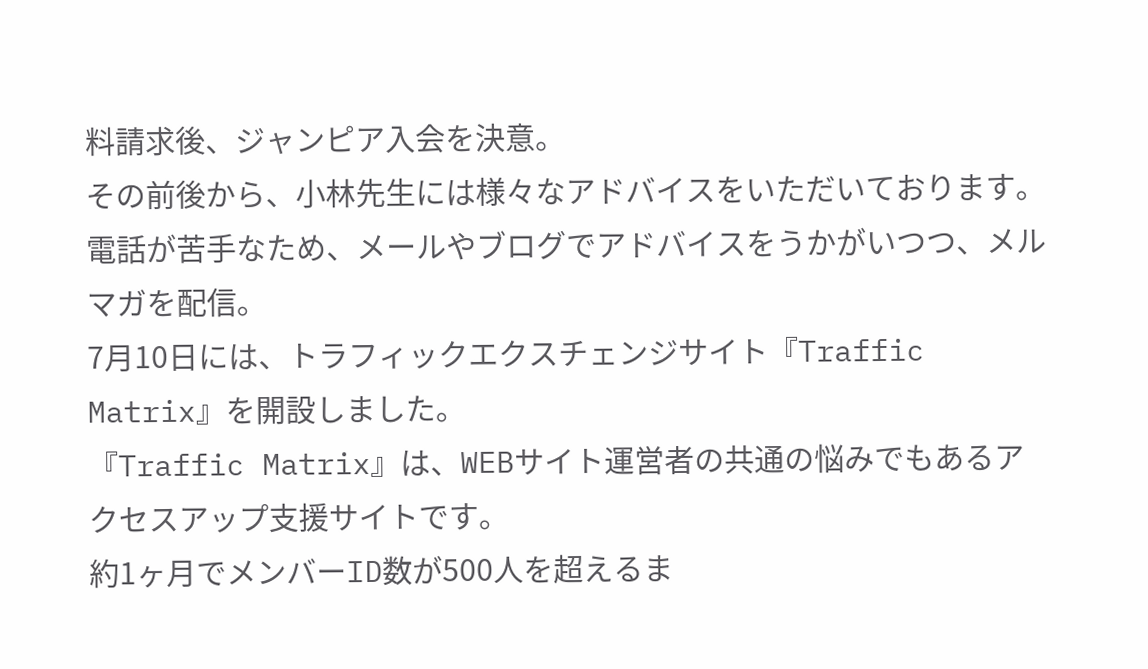料請求後、ジャンピア入会を決意。
その前後から、小林先生には様々なアドバイスをいただいております。
電話が苦手なため、メールやブログでアドバイスをうかがいつつ、メルマガを配信。
7月10日には、トラフィックエクスチェンジサイト『Traffic Matrix』を開設しました。
『Traffic Matrix』は、WEBサイト運営者の共通の悩みでもあるアクセスアップ支援サイトです。
約1ヶ月でメンバーID数が500人を超えるま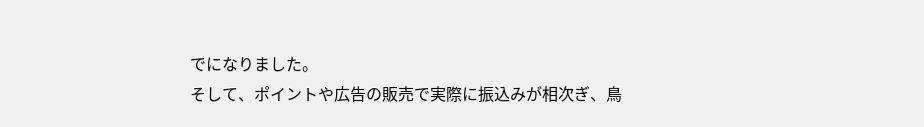でになりました。
そして、ポイントや広告の販売で実際に振込みが相次ぎ、鳥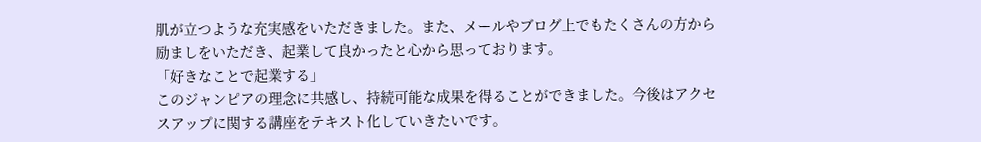肌が立つような充実感をいただきました。また、メールやブログ上でもたくさんの方から励ましをいただき、起業して良かったと心から思っております。
「好きなことで起業する」
このジャンピアの理念に共感し、持続可能な成果を得ることができました。今後はアクセスアップに関する講座をテキスト化していきたいです。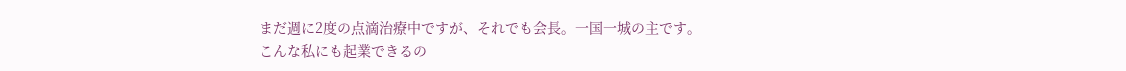まだ週に2度の点滴治療中ですが、それでも会長。一国一城の主です。
こんな私にも起業できるの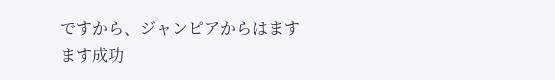ですから、ジャンピアからはますます成功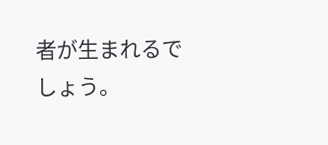者が生まれるでしょう。